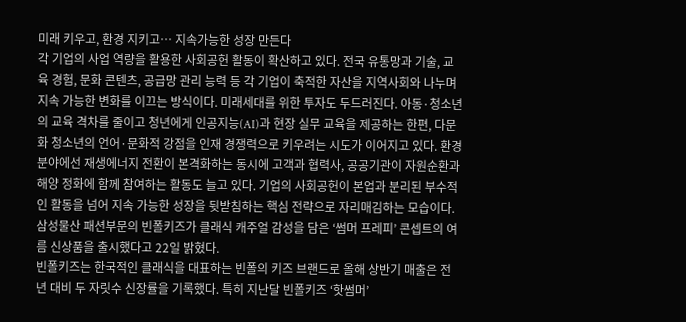미래 키우고, 환경 지키고… 지속가능한 성장 만든다
각 기업의 사업 역량을 활용한 사회공헌 활동이 확산하고 있다. 전국 유통망과 기술, 교육 경험, 문화 콘텐츠, 공급망 관리 능력 등 각 기업이 축적한 자산을 지역사회와 나누며 지속 가능한 변화를 이끄는 방식이다. 미래세대를 위한 투자도 두드러진다. 아동·청소년의 교육 격차를 줄이고 청년에게 인공지능(AI)과 현장 실무 교육을 제공하는 한편, 다문화 청소년의 언어·문화적 강점을 인재 경쟁력으로 키우려는 시도가 이어지고 있다. 환경 분야에선 재생에너지 전환이 본격화하는 동시에 고객과 협력사, 공공기관이 자원순환과 해양 정화에 함께 참여하는 활동도 늘고 있다. 기업의 사회공헌이 본업과 분리된 부수적인 활동을 넘어 지속 가능한 성장을 뒷받침하는 핵심 전략으로 자리매김하는 모습이다.
삼성물산 패션부문의 빈폴키즈가 클래식 캐주얼 감성을 담은 ‘썸머 프레피’ 콘셉트의 여름 신상품을 출시했다고 22일 밝혔다.
빈폴키즈는 한국적인 클래식을 대표하는 빈폴의 키즈 브랜드로 올해 상반기 매출은 전년 대비 두 자릿수 신장률을 기록했다. 특히 지난달 빈폴키즈 ‘핫썸머’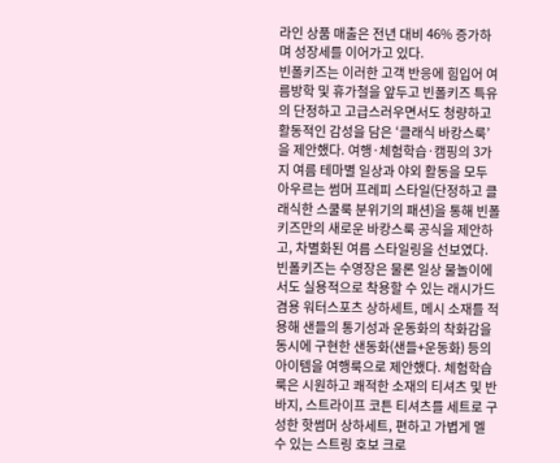라인 상품 매출은 전년 대비 46% 증가하며 성장세를 이어가고 있다.
빈폴키즈는 이러한 고객 반응에 힘입어 여름방학 및 휴가철을 앞두고 빈폴키즈 특유의 단정하고 고급스러우면서도 청량하고 활동적인 감성을 담은 ‘클래식 바캉스룩’을 제안했다. 여행·체험학습·캠핑의 3가지 여름 테마별 일상과 야외 활동을 모두 아우르는 썸머 프레피 스타일(단정하고 클래식한 스쿨룩 분위기의 패션)을 통해 빈폴키즈만의 새로운 바캉스룩 공식을 제안하고, 차별화된 여름 스타일링을 선보였다.
빈폴키즈는 수영장은 물론 일상 물놀이에서도 실용적으로 착용할 수 있는 래시가드 겸용 워터스포츠 상하세트, 메시 소재를 적용해 샌들의 통기성과 운동화의 착화감을 동시에 구현한 샌동화(샌들+운동화) 등의 아이템을 여행룩으로 제안했다. 체험학습룩은 시원하고 쾌적한 소재의 티셔츠 및 반바지, 스트라이프 코튼 티셔츠를 세트로 구성한 핫썸머 상하세트, 편하고 가볍게 멜 수 있는 스트링 호보 크로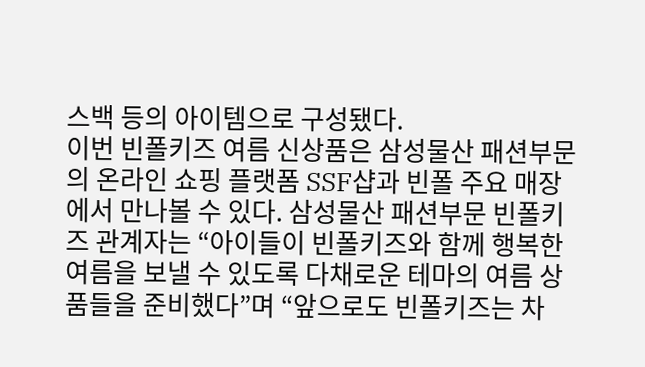스백 등의 아이템으로 구성됐다.
이번 빈폴키즈 여름 신상품은 삼성물산 패션부문의 온라인 쇼핑 플랫폼 SSF샵과 빈폴 주요 매장에서 만나볼 수 있다. 삼성물산 패션부문 빈폴키즈 관계자는 “아이들이 빈폴키즈와 함께 행복한 여름을 보낼 수 있도록 다채로운 테마의 여름 상품들을 준비했다”며 “앞으로도 빈폴키즈는 차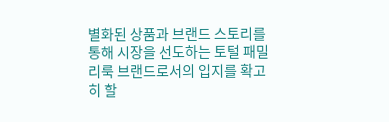별화된 상품과 브랜드 스토리를 통해 시장을 선도하는 토털 패밀리룩 브랜드로서의 입지를 확고히 할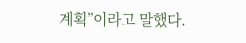계획”이라고 말했다.